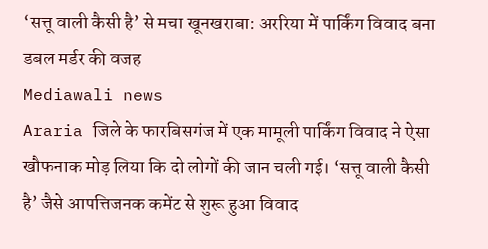‘सत्तू वाली कैसी है’ से मचा खूनखराबा: अररिया में पार्किंग विवाद बना डबल मर्डर की वजह
Mediawali news
Araria जिले के फारबिसगंज में एक मामूली पार्किंग विवाद ने ऐसा खौफनाक मोड़ लिया कि दो लोगों की जान चली गई। ‘सत्तू वाली कैसी है’ जैसे आपत्तिजनक कमेंट से शुरू हुआ विवाद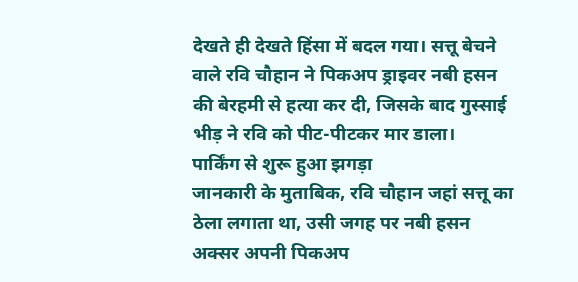देखते ही देखते हिंसा में बदल गया। सत्तू बेचने वाले रवि चौहान ने पिकअप ड्राइवर नबी हसन की बेरहमी से हत्या कर दी, जिसके बाद गुस्साई भीड़ ने रवि को पीट-पीटकर मार डाला।
पार्किंग से शुरू हुआ झगड़ा
जानकारी के मुताबिक, रवि चौहान जहां सत्तू का ठेला लगाता था, उसी जगह पर नबी हसन अक्सर अपनी पिकअप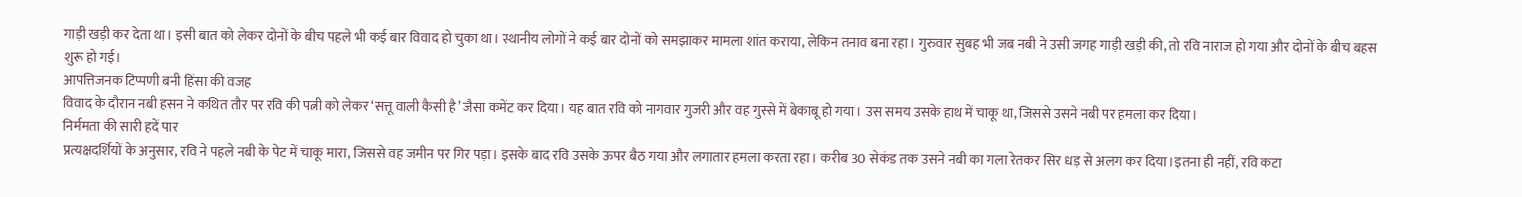गाड़ी खड़ी कर देता था। इसी बात को लेकर दोनों के बीच पहले भी कई बार विवाद हो चुका था। स्थानीय लोगों ने कई बार दोनों को समझाकर मामला शांत कराया, लेकिन तनाव बना रहा। गुरुवार सुबह भी जब नबी ने उसी जगह गाड़ी खड़ी की, तो रवि नाराज हो गया और दोनों के बीच बहस शुरू हो गई।
आपत्तिजनक टिप्पणी बनी हिंसा की वजह
विवाद के दौरान नबी हसन ने कथित तौर पर रवि की पत्नी को लेकर ‘सत्तू वाली कैसी है’ जैसा कमेंट कर दिया। यह बात रवि को नागवार गुजरी और वह गुस्से में बेकाबू हो गया। उस समय उसके हाथ में चाकू था, जिससे उसने नबी पर हमला कर दिया।
निर्ममता की सारी हदें पार
प्रत्यक्षदर्शियों के अनुसार, रवि ने पहले नबी के पेट में चाकू मारा, जिससे वह जमीन पर गिर पड़ा। इसके बाद रवि उसके ऊपर बैठ गया और लगातार हमला करता रहा। करीब 30 सेकंड तक उसने नबी का गला रेतकर सिर धड़ से अलग कर दिया।इतना ही नहीं, रवि कटा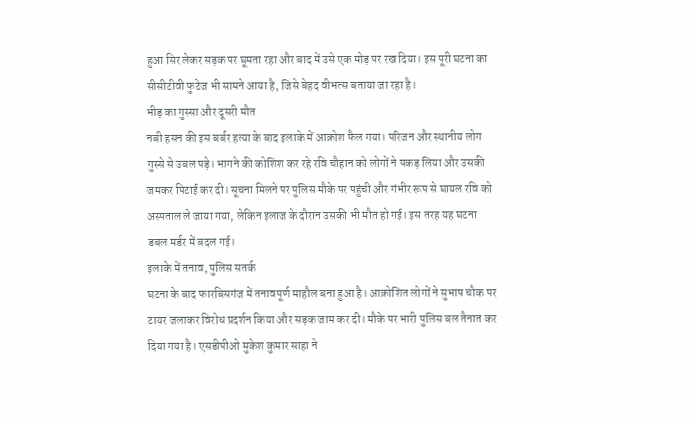हुआ सिर लेकर सड़क पर घूमता रहा और बाद में उसे एक मोड़ पर रख दिया। इस पूरी घटना का सीसीटीवी फुटेज भी सामने आया है, जिसे बेहद वीभत्स बताया जा रहा है।
भीड़ का गुस्सा और दूसरी मौत
नबी हसन की इस बर्बर हत्या के बाद इलाके में आक्रोश फैल गया। परिजन और स्थानीय लोग गुस्से से उबल पड़े। भागने की कोशिश कर रहे रवि चौहान को लोगों ने पकड़ लिया और उसकी जमकर पिटाई कर दी। सूचना मिलने पर पुलिस मौके पर पहुंची और गंभीर रूप से घायल रवि को अस्पताल ले जाया गया, लेकिन इलाज के दौरान उसकी भी मौत हो गई। इस तरह यह घटना डबल मर्डर में बदल गई।
इलाके में तनाव, पुलिस सतर्क
घटना के बाद फारबिसगंज में तनावपूर्ण माहौल बना हुआ है। आक्रोशित लोगों ने सुभाष चौक पर टायर जलाकर विरोध प्रदर्शन किया और सड़क जाम कर दी। मौके पर भारी पुलिस बल तैनात कर दिया गया है। एसडीपीओ मुकेश कुमार साहा ने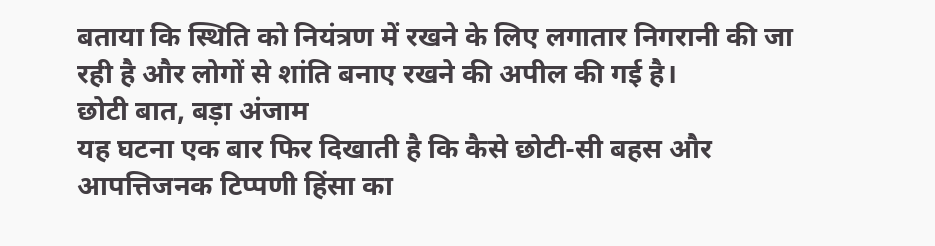बताया कि स्थिति को नियंत्रण में रखने के लिए लगातार निगरानी की जा रही है और लोगों से शांति बनाए रखने की अपील की गई है।
छोटी बात, बड़ा अंजाम
यह घटना एक बार फिर दिखाती है कि कैसे छोटी-सी बहस और आपत्तिजनक टिप्पणी हिंसा का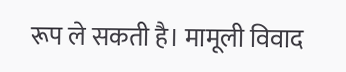रूप ले सकती है। मामूली विवाद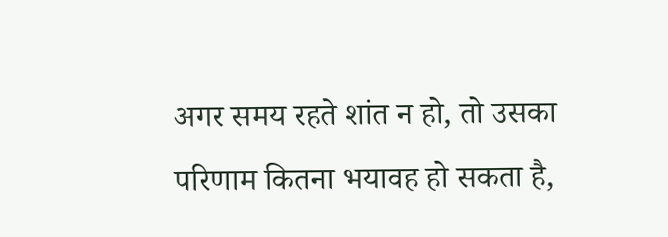अगर समय रहते शांत न हो, तो उसका परिणाम कितना भयावह हो सकता है,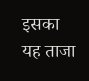इसका यह ताजा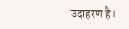उदाहरण है।